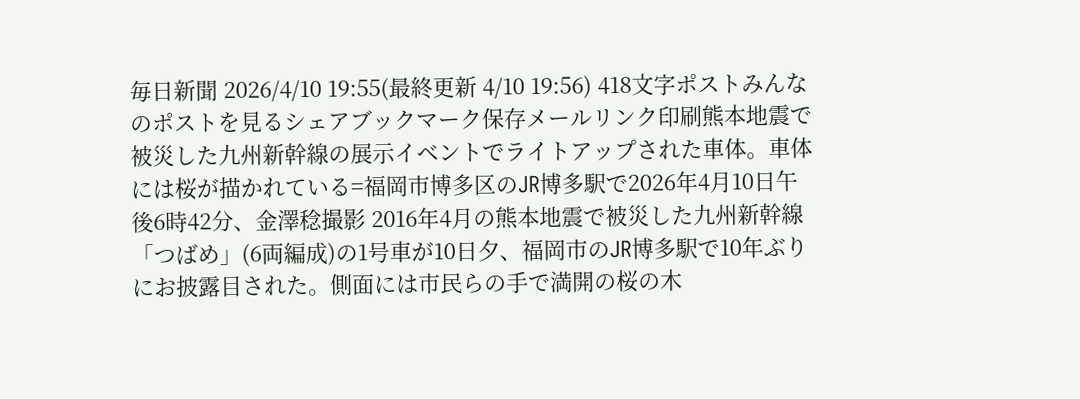毎日新聞 2026/4/10 19:55(最終更新 4/10 19:56) 418文字ポストみんなのポストを見るシェアブックマーク保存メールリンク印刷熊本地震で被災した九州新幹線の展示イベントでライトアップされた車体。車体には桜が描かれている=福岡市博多区のJR博多駅で2026年4月10日午後6時42分、金澤稔撮影 2016年4月の熊本地震で被災した九州新幹線「つばめ」(6両編成)の1号車が10日夕、福岡市のJR博多駅で10年ぶりにお披露目された。側面には市民らの手で満開の桜の木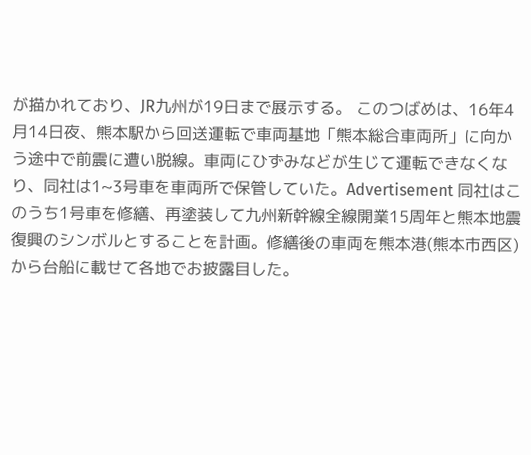が描かれており、JR九州が19日まで展示する。 このつばめは、16年4月14日夜、熊本駅から回送運転で車両基地「熊本総合車両所」に向かう途中で前震に遭い脱線。車両にひずみなどが生じて運転できなくなり、同社は1~3号車を車両所で保管していた。Advertisement 同社はこのうち1号車を修繕、再塗装して九州新幹線全線開業15周年と熊本地震復興のシンボルとすることを計画。修繕後の車両を熊本港(熊本市西区)から台船に載せて各地でお披露目した。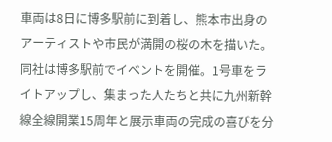車両は8日に博多駅前に到着し、熊本市出身のアーティストや市民が満開の桜の木を描いた。 同社は博多駅前でイベントを開催。1号車をライトアップし、集まった人たちと共に九州新幹線全線開業15周年と展示車両の完成の喜びを分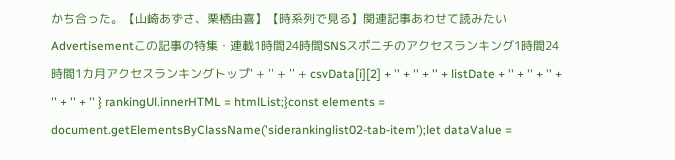かち合った。【山崎あずさ、栗栖由喜】【時系列で見る】関連記事あわせて読みたいAdvertisementこの記事の特集・連載1時間24時間SNSスポニチのアクセスランキング1時間24時間1カ月アクセスランキングトップ' + '' + '' + csvData[i][2] + '' + '' + '' + listDate + '' + '' + '' + '' + '' + '' } rankingUl.innerHTML = htmlList;}const elements = document.getElementsByClassName('siderankinglist02-tab-item');let dataValue =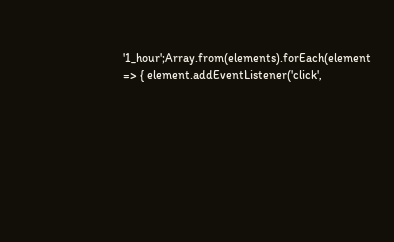'1_hour';Array.from(elements).forEach(element => { element.addEventListener('click',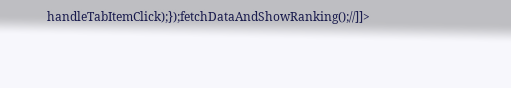handleTabItemClick);});fetchDataAndShowRanking();//]]>